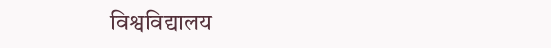विश्वविद्यालय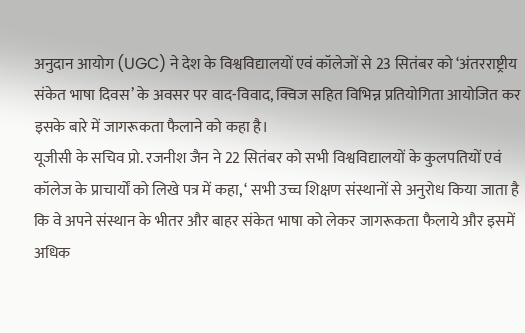अनुदान आयोग (UGC) ने देश के विश्वविद्यालयों एवं कॉलेजों से 23 सितंबर को ‘अंतरराष्ट्रीय संकेत भाषा दिवस’ के अवसर पर वाद-विवाद, क्विज सहित विभिन्न प्रतियोगिता आयोजित कर इसके बारे में जागरूकता फैलाने को कहा है।
यूजीसी के सचिव प्रो. रजनीश जैन ने 22 सितंबर को सभी विश्वविद्यालयों के कुलपतियों एवं कॉलेज के प्राचार्यों को लिखे पत्र में कहा, ‘ सभी उच्च शिक्षण संस्थानों से अनुरोध किया जाता है कि वे अपने संस्थान के भीतर और बाहर संकेत भाषा को लेकर जागरूकता फैलाये और इसमें अधिक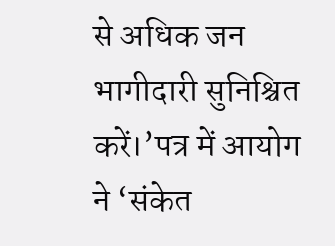से अधिक जन भागीदारी सुनिश्चित करें।’पत्र में आयोग ने ‘संकेत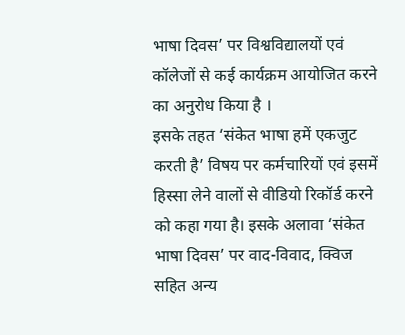भाषा दिवस’ पर विश्वविद्यालयों एवं कॉलेजों से कई कार्यक्रम आयोजित करने का अनुरोध किया है ।
इसके तहत ‘संकेत भाषा हमें एकजुट करती है’ विषय पर कर्मचारियों एवं इसमें हिस्सा लेने वालों से वीडियो रिकॉर्ड करने को कहा गया है। इसके अलावा ‘संकेत भाषा दिवस’ पर वाद-विवाद, क्विज सहित अन्य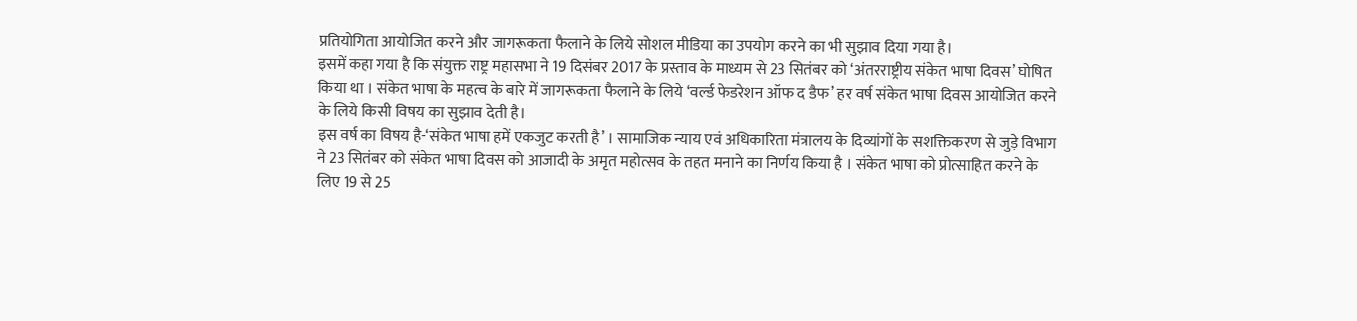प्रतियोगिता आयोजित करने और जागरूकता फैलाने के लिये सोशल मीडिया का उपयोग करने का भी सुझाव दिया गया है।
इसमें कहा गया है कि संयुक्त राष्ट्र महासभा ने 19 दिसंबर 2017 के प्रस्ताव के माध्यम से 23 सितंबर को ‘अंतरराष्ट्रीय संकेत भाषा दिवस’ घोषित किया था । संकेत भाषा के महत्व के बारे में जागरूकता फैलाने के लिये ‘वर्ल्ड फेडरेशन ऑफ द डैफ’ हर वर्ष संकेत भाषा दिवस आयोजित करने के लिये किसी विषय का सुझाव देती है।
इस वर्ष का विषय है-‘संकेत भाषा हमें एकजुट करती है’ । सामाजिक न्याय एवं अधिकारिता मंत्रालय के दिव्यांगों के सशक्तिकरण से जुड़े विभाग ने 23 सितंबर को संकेत भाषा दिवस को आजादी के अमृत महोत्सव के तहत मनाने का निर्णय किया है । संकेत भाषा को प्रोत्साहित करने के लिए 19 से 25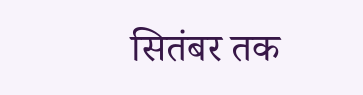सितंबर तक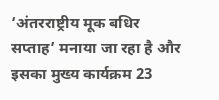‘अंतरराष्ट्रीय मूक बधिर सप्ताह’ मनाया जा रहा है और इसका मुख्य कार्यक्रम 23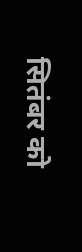सितंबर को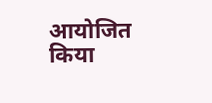आयोजित किया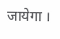जायेगा ।